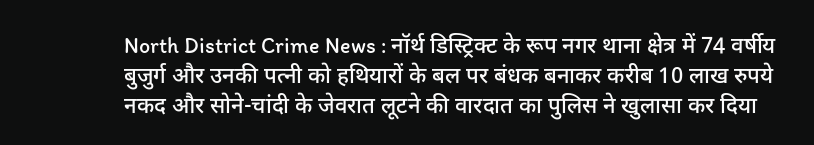North District Crime News : नॉर्थ डिस्ट्रिक्ट के रूप नगर थाना क्षेत्र में 74 वर्षीय बुजुर्ग और उनकी पत्नी को हथियारों के बल पर बंधक बनाकर करीब 10 लाख रुपये नकद और सोने-चांदी के जेवरात लूटने की वारदात का पुलिस ने खुलासा कर दिया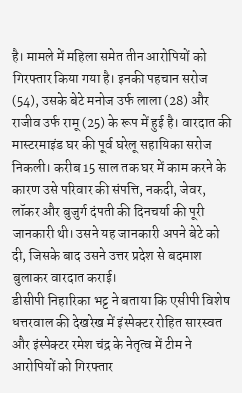है। मामले में महिला समेत तीन आरोपियों को गिरफ्तार किया गया है। इनकी पहचान सरोज (54), उसके बेटे मनोज उर्फ लाला (28) और राजीव उर्फ रामू (25) के रूप में हुई है। वारदात की मास्टरमाइंड घर की पूर्व घरेलू सहायिका सरोज निकली। करीब 15 साल तक घर में काम करने के कारण उसे परिवार की संपत्ति, नकदी, जेवर, लॉकर और बुजुर्ग दंपती की दिनचर्या की पूरी जानकारी थी। उसने यह जानकारी अपने बेटे को दी, जिसके बाद उसने उत्तर प्रदेश से बदमाश बुलाकर वारदात कराई।
डीसीपी निहारिका भट्ट ने बताया कि एसीपी विशेष धत्तरवाल की देखरेख में इंस्पेक्टर रोहित सारस्वत और इंस्पेक्टर रमेश चंद्र के नेतृत्व में टीम ने आरोपियों को गिरफ्तार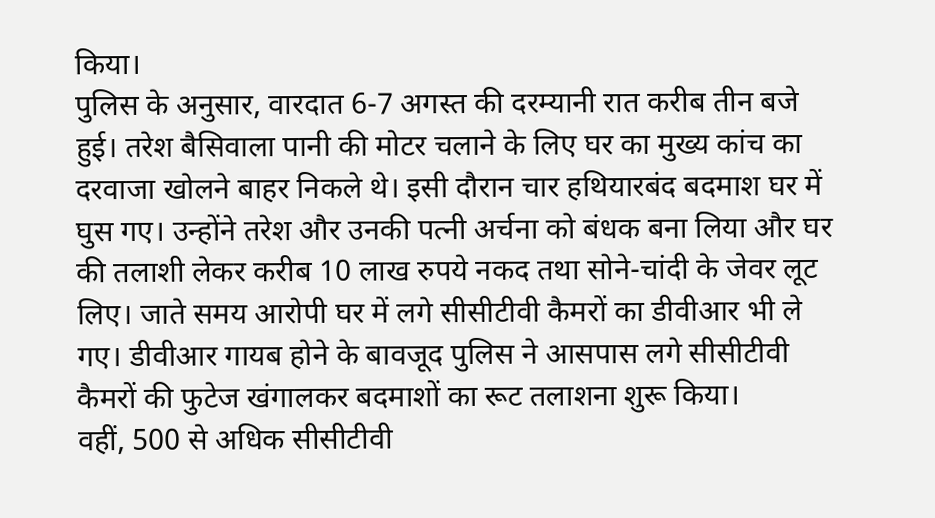किया।
पुलिस के अनुसार, वारदात 6-7 अगस्त की दरम्यानी रात करीब तीन बजे हुई। तरेश बैसिवाला पानी की मोटर चलाने के लिए घर का मुख्य कांच का दरवाजा खोलने बाहर निकले थे। इसी दौरान चार हथियारबंद बदमाश घर में घुस गए। उन्होंने तरेश और उनकी पत्नी अर्चना को बंधक बना लिया और घर की तलाशी लेकर करीब 10 लाख रुपये नकद तथा सोने-चांदी के जेवर लूट लिए। जाते समय आरोपी घर में लगे सीसीटीवी कैमरों का डीवीआर भी ले गए। डीवीआर गायब होने के बावजूद पुलिस ने आसपास लगे सीसीटीवी कैमरों की फुटेज खंगालकर बदमाशों का रूट तलाशना शुरू किया।
वहीं, 500 से अधिक सीसीटीवी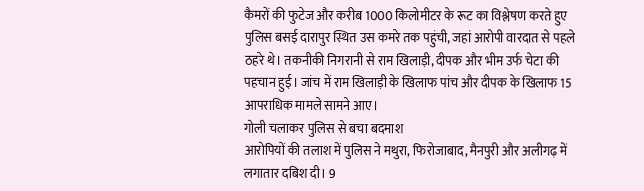कैमरों की फुटेज और करीब 1000 किलोमीटर के रूट का विश्लेषण करते हुए पुलिस बसई दारापुर स्थित उस कमरे तक पहुंची, जहां आरोपी वारदात से पहले ठहरे थे। तकनीकी निगरानी से राम खिलाड़ी, दीपक और भीम उर्फ चेटा की पहचान हुई। जांच में राम खिलाड़ी के खिलाफ पांच और दीपक के खिलाफ 15 आपराधिक मामले सामने आए।
गोली चलाकर पुलिस से बचा बदमाश
आरोपियों की तलाश में पुलिस ने मथुरा, फिरोजाबाद, मैनपुरी और अलीगढ़ में लगातार दबिश दी। 9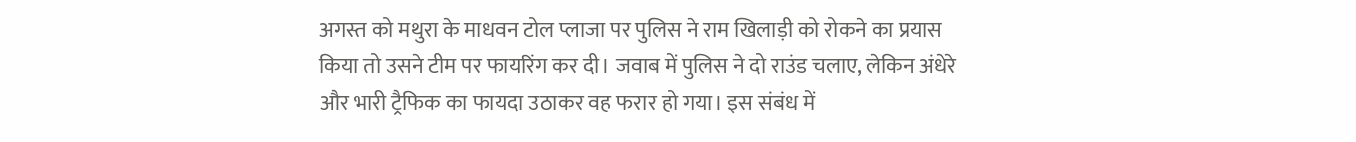अगस्त को मथुरा के माधवन टोल प्लाजा पर पुलिस ने राम खिलाड़ी को रोकने का प्रयास किया तो उसने टीम पर फायरिंग कर दी। जवाब में पुलिस ने दो राउंड चलाए, लेकिन अंधेरे और भारी ट्रैफिक का फायदा उठाकर वह फरार हो गया। इस संबंध में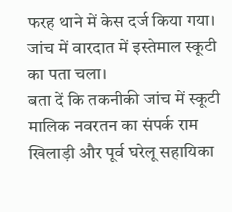फरह थाने में केस दर्ज किया गया। जांच में वारदात में इस्तेमाल स्कूटी का पता चला।
बता दें कि तकनीकी जांच में स्कूटी मालिक नवरतन का संपर्क राम खिलाड़ी और पूर्व घरेलू सहायिका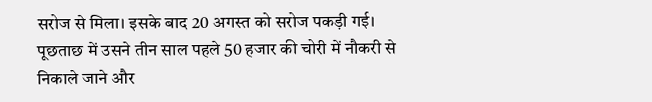सरोज से मिला। इसके बाद 20 अगस्त को सरोज पकड़ी गई। पूछताछ में उसने तीन साल पहले 50 हजार की चोरी में नौकरी से निकाले जाने और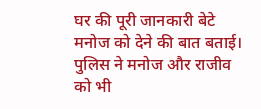घर की पूरी जानकारी बेटे मनोज को देने की बात बताई। पुलिस ने मनोज और राजीव को भी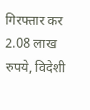गिरफ्तार कर 2.08 लाख रुपये, विदेशी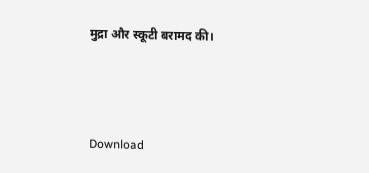मुद्रा और स्कूटी बरामद की।



Download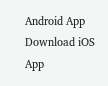Android App
Download iOS App